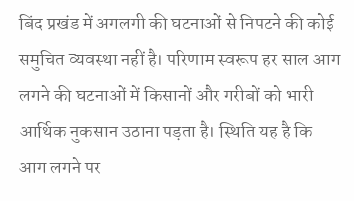बिंद प्रखंड में अगलगी की घटनाओं से निपटने की कोई समुचित व्यवस्था नहीं है। परिणाम स्वरूप हर साल आग लगने की घटनाओं में किसानों और गरीबों को भारी आर्थिक नुकसान उठाना पड़ता है। स्थिति यह है कि आग लगने पर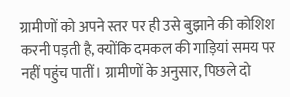ग्रामीणों को अपने स्तर पर ही उसे बुझाने की कोशिश करनी पड़ती है, क्योंकि दमकल की गाड़ियां समय पर नहीं पहुंच पातीं। ग्रामीणों के अनुसार, पिछले दो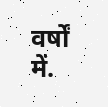वर्षों में.